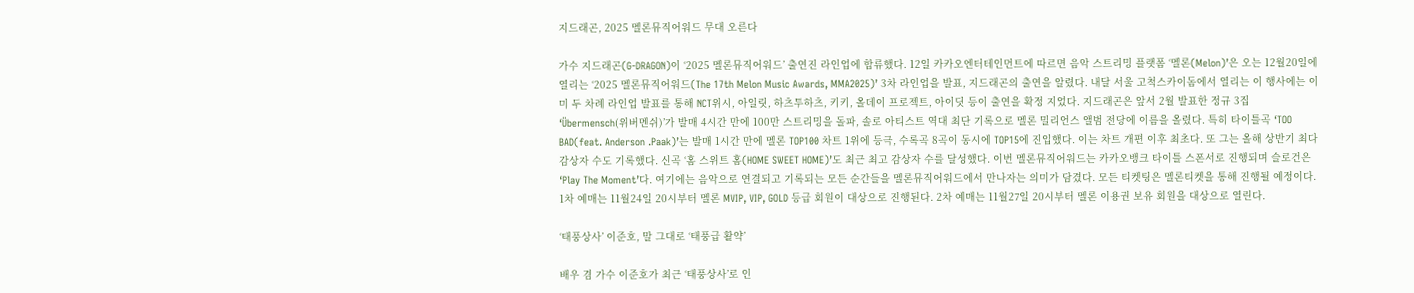지드래곤, 2025 멜론뮤직어워드 무대 오른다

가수 지드래곤(G-DRAGON)이 ‘2025 멜론뮤직어워드’ 출연진 라인업에 합류했다. 12일 카카오엔터테인먼트에 따르면 음악 스트리밍 플랫폼 ‘멜론(Melon)’은 오는 12월20일에 열리는 ‘2025 멜론뮤직어워드(The 17th Melon Music Awards, MMA2025)’ 3차 라인업을 발표, 지드래곤의 출연을 알렸다. 내달 서울 고척스카이돔에서 열리는 이 행사에는 이미 두 차례 라인업 발표를 통해 NCT위시, 아일릿, 하츠투하츠, 키키, 올데이 프로젝트, 아이딧 등이 출연을 확정 지었다. 지드래곤은 앞서 2월 발표한 정규 3집 ‘Übermensch(위버멘쉬)’가 발매 4시간 만에 100만 스트리밍을 돌파, 솔로 아티스트 역대 최단 기록으로 멜론 밀리언스 앨범 전당에 이름을 올렸다. 특히 타이틀곡 ‘TOO BAD(feat. Anderson .Paak)’는 발매 1시간 만에 멜론 TOP100 차트 1위에 등극, 수록곡 8곡이 동시에 TOP15에 진입했다. 이는 차트 개편 이후 최초다. 또 그는 올해 상반기 최다 감상자 수도 기록했다. 신곡 ‘홈 스위트 홈(HOME SWEET HOME)’도 최근 최고 감상자 수를 달성했다. 이번 멜론뮤직어워드는 카카오뱅크 타이틀 스폰서로 진행되며 슬로건은 ‘Play The Moment’다. 여기에는 음악으로 연결되고 기록되는 모든 순간들을 멜론뮤직어워드에서 만나자는 의미가 담겼다. 모든 티켓팅은 멜론티켓을 통해 진행될 예정이다. 1차 예매는 11월24일 20시부터 멜론 MVIP, VIP, GOLD 등급 회원이 대상으로 진행된다. 2차 예매는 11월27일 20시부터 멜론 이용권 보유 회원을 대상으로 열린다.

‘태풍상사’ 이준호, 말 그대로 ‘태풍급 활약’

배우 겸 가수 이준호가 최근 ‘태풍상사’로 인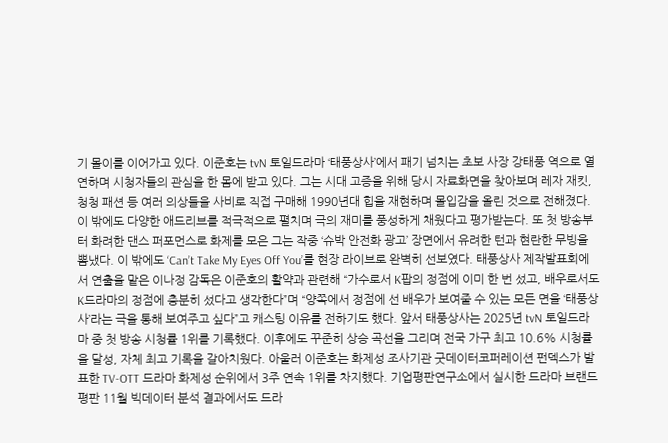기 몰이를 이어가고 있다. 이준호는 tvN 토일드라마 ‘태풍상사’에서 패기 넘치는 초보 사장 강태풍 역으로 열연하며 시청자들의 관심을 한 몸에 받고 있다. 그는 시대 고증을 위해 당시 자료화면을 찾아보며 레자 재킷, 청청 패션 등 여러 의상들을 사비로 직접 구매해 1990년대 힙을 재현하며 몰입감을 올린 것으로 전해졌다. 이 밖에도 다양한 애드리브를 적극적으로 펼치며 극의 재미를 풍성하게 채웠다고 평가받는다. 또 첫 방송부터 화려한 댄스 퍼포먼스로 화제를 모은 그는 작중 ‘슈박 안전화 광고’ 장면에서 유려한 턴과 현란한 무빙을 뽐냈다. 이 밖에도 ‘Can’t Take My Eyes Off You’를 현장 라이브로 완벽히 선보였다. 태풍상사 제작발표회에서 연출을 맡은 이나정 감독은 이준호의 활약과 관련해 “가수로서 K팝의 정점에 이미 한 번 섰고, 배우로서도 K드라마의 정점에 충분히 섰다고 생각한다”며 “양쪽에서 정점에 선 배우가 보여줄 수 있는 모든 면을 ‘태풍상사’라는 극을 통해 보여주고 싶다”고 캐스팅 이유를 전하기도 했다. 앞서 태풍상사는 2025년 tvN 토일드라마 중 첫 방송 시청률 1위를 기록했다. 이후에도 꾸준히 상승 곡선을 그리며 전국 가구 최고 10.6% 시청률을 달성, 자체 최고 기록을 갈아치웠다. 아울러 이준호는 화제성 조사기관 굿데이터코퍼레이션 펀덱스가 발표한 TV-OTT 드라마 화제성 순위에서 3주 연속 1위를 차지했다. 기업평판연구소에서 실시한 드라마 브랜드평판 11월 빅데이터 분석 결과에서도 드라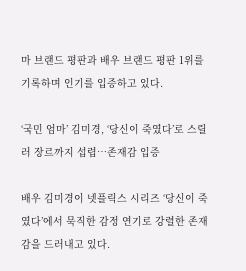마 브랜드 평판과 배우 브랜드 평판 1위를 기록하며 인기를 입증하고 있다.

‘국민 엄마’ 김미경, ‘당신이 죽였다’로 스릴러 장르까지 섭렵…존재감 입증

배우 김미경이 넷플릭스 시리즈 ‘당신이 죽였다’에서 묵직한 감정 연기로 강렬한 존재감을 드러내고 있다.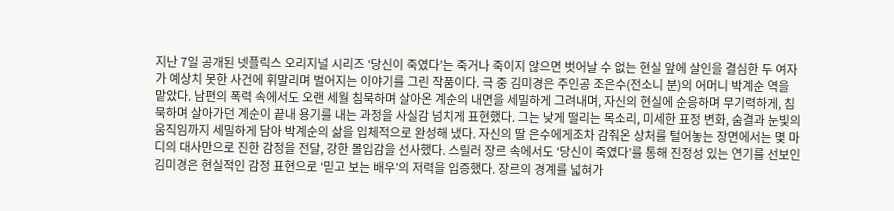지난 7일 공개된 넷플릭스 오리지널 시리즈 ‘당신이 죽였다’는 죽거나 죽이지 않으면 벗어날 수 없는 현실 앞에 살인을 결심한 두 여자가 예상치 못한 사건에 휘말리며 벌어지는 이야기를 그린 작품이다. 극 중 김미경은 주인공 조은수(전소니 분)의 어머니 박계순 역을 맡았다. 남편의 폭력 속에서도 오랜 세월 침묵하며 살아온 계순의 내면을 세밀하게 그려내며, 자신의 현실에 순응하며 무기력하게, 침묵하며 살아가던 계순이 끝내 용기를 내는 과정을 사실감 넘치게 표현했다. 그는 낮게 떨리는 목소리, 미세한 표정 변화, 숨결과 눈빛의 움직임까지 세밀하게 담아 박계순의 삶을 입체적으로 완성해 냈다. 자신의 딸 은수에게조차 감춰온 상처를 털어놓는 장면에서는 몇 마디의 대사만으로 진한 감정을 전달, 강한 몰입감을 선사했다. 스릴러 장르 속에서도 ‘당신이 죽였다’를 통해 진정성 있는 연기를 선보인 김미경은 현실적인 감정 표현으로 ‘믿고 보는 배우’의 저력을 입증했다. 장르의 경계를 넓혀가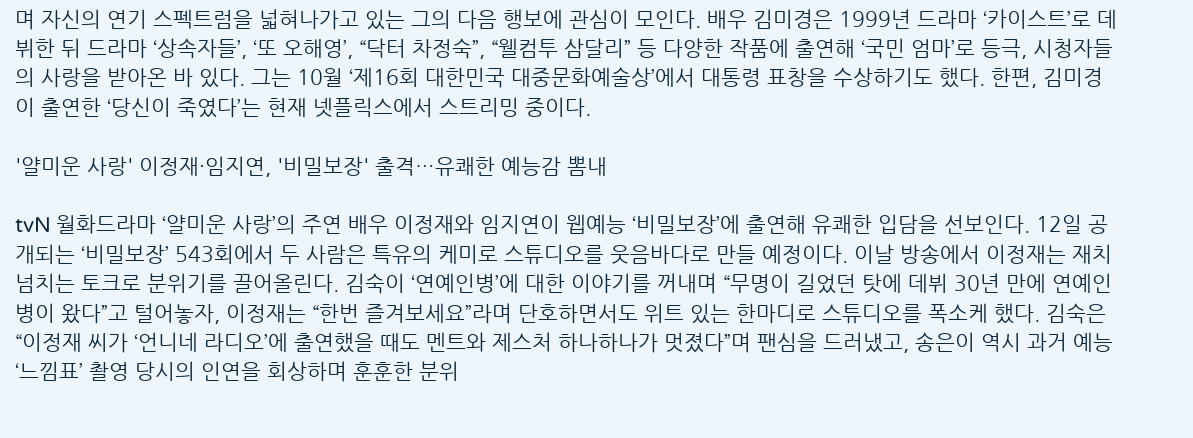며 자신의 연기 스펙트럼을 넓혀나가고 있는 그의 다음 행보에 관심이 모인다. 배우 김미경은 1999년 드라마 ‘카이스트’로 데뷔한 뒤 드라마 ‘상속자들’, ‘또 오해영’, “닥터 차정숙”, “웰컴투 삼달리” 등 다양한 작품에 출연해 ‘국민 엄마’로 등극, 시청자들의 사랑을 받아온 바 있다. 그는 10월 ‘제16회 대한민국 대중문화예술상’에서 대통령 표창을 수상하기도 했다. 한편, 김미경이 출연한 ‘당신이 죽였다’는 현재 넷플릭스에서 스트리밍 중이다.

'얄미운 사랑' 이정재·임지연, '비밀보장' 출격…유쾌한 예능감 뽐내

tvN 월화드라마 ‘얄미운 사랑’의 주연 배우 이정재와 임지연이 웹예능 ‘비밀보장’에 출연해 유쾌한 입담을 선보인다. 12일 공개되는 ‘비밀보장’ 543회에서 두 사람은 특유의 케미로 스튜디오를 웃음바다로 만들 예정이다. 이날 방송에서 이정재는 재치 넘치는 토크로 분위기를 끌어올린다. 김숙이 ‘연예인병’에 대한 이야기를 꺼내며 “무명이 길었던 탓에 데뷔 30년 만에 연예인병이 왔다”고 털어놓자, 이정재는 “한번 즐겨보세요”라며 단호하면서도 위트 있는 한마디로 스튜디오를 폭소케 했다. 김숙은 “이정재 씨가 ‘언니네 라디오’에 출연했을 때도 멘트와 제스처 하나하나가 멋졌다”며 팬심을 드러냈고, 송은이 역시 과거 예능 ‘느낌표’ 촬영 당시의 인연을 회상하며 훈훈한 분위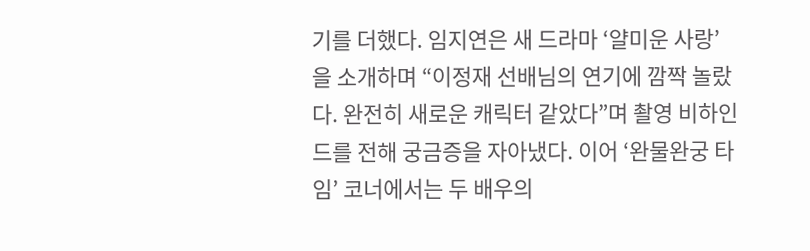기를 더했다. 임지연은 새 드라마 ‘얄미운 사랑’을 소개하며 “이정재 선배님의 연기에 깜짝 놀랐다. 완전히 새로운 캐릭터 같았다”며 촬영 비하인드를 전해 궁금증을 자아냈다. 이어 ‘완물완궁 타임’ 코너에서는 두 배우의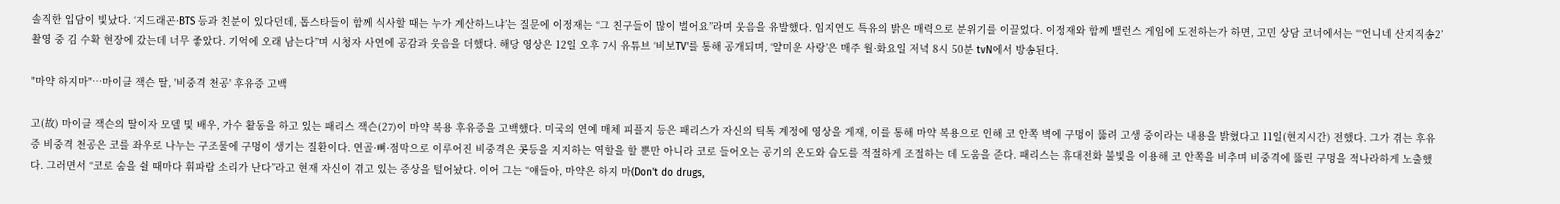솔직한 입담이 빛났다. ‘지드래곤·BTS 등과 친분이 있다던데, 톱스타들이 함께 식사할 때는 누가 계산하느냐’는 질문에 이정재는 “그 친구들이 많이 벌어요”라며 웃음을 유발했다. 임지연도 특유의 밝은 매력으로 분위기를 이끌었다. 이정재와 함께 밸런스 게임에 도전하는가 하면, 고민 상담 코너에서는 “‘언니네 산지직송2’ 촬영 중 김 수확 현장에 갔는데 너무 좋았다. 기억에 오래 남는다”며 시청자 사연에 공감과 웃음을 더했다. 해당 영상은 12일 오후 7시 유튜브 ‘비보TV'를 통해 공개되며, ‘얄미운 사랑’은 매주 월·화요일 저녁 8시 50분 tvN에서 방송된다.

"마약 하지마"…마이클 잭슨 딸, '비중격 천공' 후유증 고백

고(故) 마이클 잭슨의 딸이자 모델 및 배우, 가수 활동을 하고 있는 패리스 잭슨(27)이 마약 복용 후유증을 고백했다. 미국의 연예 매체 피플지 등은 패리스가 자신의 틱톡 계정에 영상을 게재, 이를 통해 마약 복용으로 인해 코 안쪽 벽에 구멍이 뚫려 고생 중이라는 내용을 밝혔다고 11일(현지시간) 전했다. 그가 겪는 후유증 비중격 천공은 코를 좌우로 나누는 구조물에 구멍이 생기는 질환이다. 연골·뼈·점막으로 이루어진 비중격은 콧등을 지지하는 역할을 할 뿐만 아니라 코로 들어오는 공기의 온도와 습도를 적절하게 조절하는 데 도움을 준다. 패리스는 휴대전화 불빛을 이용해 코 안쪽을 비추며 비중격에 뚫린 구멍을 적나라하게 노출했다. 그러면서 “코로 숨을 쉴 때마다 휘파람 소리가 난다”라고 현재 자신이 겪고 있는 증상을 털어놨다. 이어 그는 “얘들아, 마약은 하지 마(Don't do drugs,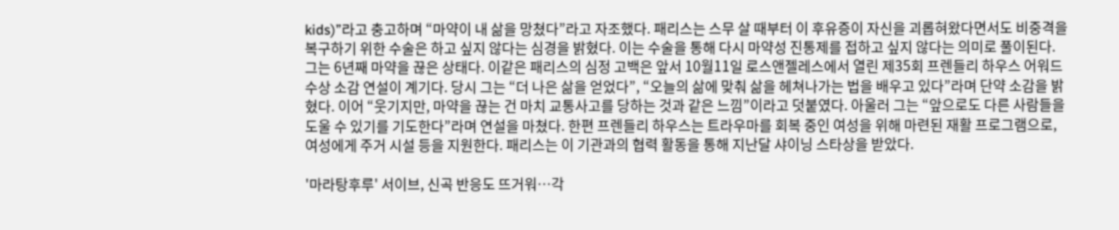kids)”라고 충고하며 “마약이 내 삶을 망쳤다”라고 자조했다. 패리스는 스무 살 때부터 이 후유증이 자신을 괴롭혀왔다면서도 비중격을 복구하기 위한 수술은 하고 싶지 않다는 심경을 밝혔다. 이는 수술을 통해 다시 마약성 진통제를 접하고 싶지 않다는 의미로 풀이된다. 그는 6년째 마약을 끊은 상태다. 이같은 패리스의 심정 고백은 앞서 10월11일 로스앤젤레스에서 열린 제35회 프렌들리 하우스 어워드 수상 소감 연설이 계기다. 당시 그는 “더 나은 삶을 얻었다”, “오늘의 삶에 맞춰 삶을 헤쳐나가는 법을 배우고 있다”라며 단약 소감을 밝혔다. 이어 “웃기지만, 마약을 끊는 건 마치 교통사고를 당하는 것과 같은 느낌”이라고 덧붙였다. 아울러 그는 “앞으로도 다른 사람들을 도울 수 있기를 기도한다”라며 연설을 마쳤다. 한편 프렌들리 하우스는 트라우마를 회복 중인 여성을 위해 마련된 재활 프로그램으로, 여성에게 주거 시설 등을 지원한다. 패리스는 이 기관과의 협력 활동을 통해 지난달 샤이닝 스타상을 받았다.

'마라탕후루' 서이브, 신곡 반응도 뜨거워…각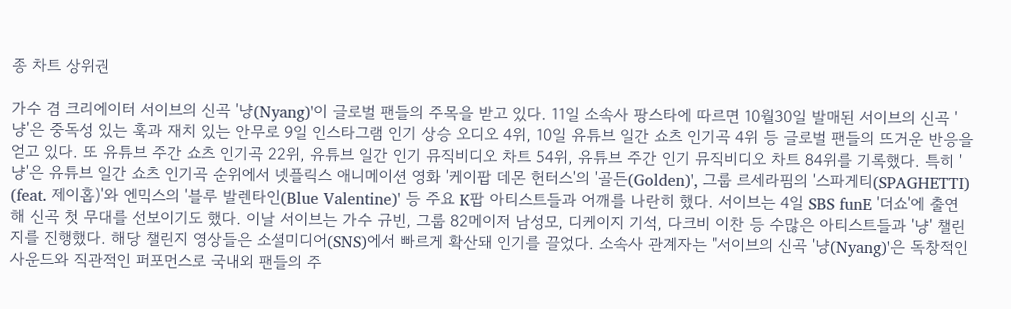종 차트 상위권

가수 겸 크리에이터 서이브의 신곡 '냥(Nyang)'이 글로벌 팬들의 주목을 받고 있다. 11일 소속사 팡스타에 따르면 10월30일 발매된 서이브의 신곡 '냥'은 중독성 있는 훅과 재치 있는 안무로 9일 인스타그램 인기 상승 오디오 4위, 10일 유튜브 일간 쇼츠 인기곡 4위 등 글로벌 팬들의 뜨거운 반응을 얻고 있다. 또 유튜브 주간 쇼츠 인기곡 22위, 유튜브 일간 인기 뮤직비디오 차트 54위, 유튜브 주간 인기 뮤직비디오 차트 84위를 기록했다. 특히 '냥'은 유튜브 일간 쇼츠 인기곡 순위에서 넷플릭스 애니메이션 영화 '케이팝 데몬 헌터스'의 '골든(Golden)', 그룹 르세라핌의 '스파게티(SPAGHETTI) (feat. 제이홉)'와 엔믹스의 '블루 발렌타인(Blue Valentine)' 등 주요 K팝 아티스트들과 어깨를 나란히 했다. 서이브는 4일 SBS funE '더쇼'에 출연해 신곡 첫 무대를 선보이기도 했다. 이날 서이브는 가수 규빈, 그룹 82메이저 남성모, 디케이지 기석, 다크비 이찬 등 수많은 아티스트들과 '냥' 챌린지를 진행했다. 해당 챌린지 영상들은 소셜미디어(SNS)에서 빠르게 확산돼 인기를 끌었다. 소속사 관계자는 "서이브의 신곡 '냥(Nyang)'은 독창적인 사운드와 직관적인 퍼포먼스로 국내외 팬들의 주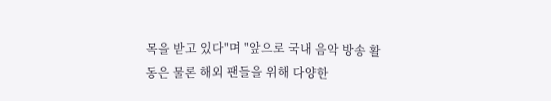목을 받고 있다"며 "앞으로 국내 음악 방송 활동은 물론 해외 팬들을 위해 다양한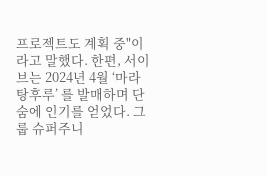프로젝트도 계획 중"이라고 말했다. 한편, 서이브는 2024년 4월 ‘마라탕후루’ 를 발매하며 단숨에 인기를 얻었다. 그룹 슈퍼주니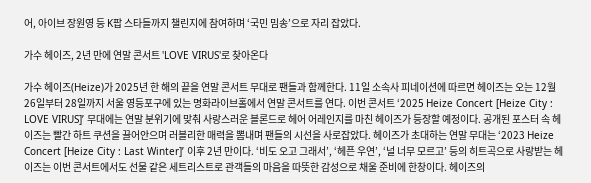어, 아이브 장원영 등 K팝 스타들까지 챌린지에 참여하며 ‘국민 밈송’으로 자리 잡았다.

가수 헤이즈, 2년 만에 연말 콘서트 'LOVE VIRUS'로 찾아온다

가수 헤이즈(Heize)가 2025년 한 해의 끝을 연말 콘서트 무대로 팬들과 함께한다. 11일 소속사 피네이션에 따르면 헤이즈는 오는 12월26일부터 28일까지 서울 영등포구에 있는 명화라이브홀에서 연말 콘서트를 연다. 이번 콘서트 ‘2025 Heize Concert [Heize City : LOVE VIRUS]’ 무대에는 연말 분위기에 맞춰 사랑스러운 블론드로 헤어 어레인지를 마친 헤이즈가 등장할 예정이다. 공개된 포스터 속 헤이즈는 빨간 하트 쿠션을 끌어안으며 러블리한 매력을 뽐내며 팬들의 시선을 사로잡았다. 헤이즈가 초대하는 연말 무대는 ‘2023 Heize Concert [Heize City : Last Winter]’ 이후 2년 만이다. ‘비도 오고 그래서’, ‘헤픈 우연’, ‘널 너무 모르고’ 등의 히트곡으로 사랑받는 헤이즈는 이번 콘서트에서도 선물 같은 세트리스트로 관객들의 마음을 따뜻한 감성으로 채울 준비에 한창이다. 헤이즈의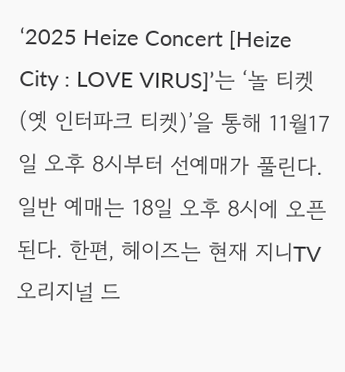‘2025 Heize Concert [Heize City : LOVE VIRUS]’는 ‘놀 티켓(옛 인터파크 티켓)’을 통해 11월17일 오후 8시부터 선예매가 풀린다. 일반 예매는 18일 오후 8시에 오픈된다. 한편, 헤이즈는 현재 지니TV 오리지널 드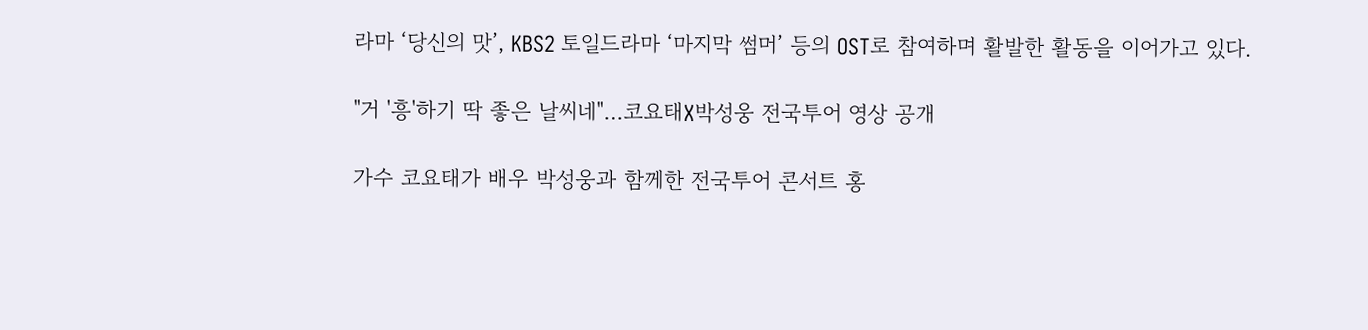라마 ‘당신의 맛’, KBS2 토일드라마 ‘마지막 썸머’ 등의 OST로 참여하며 활발한 활동을 이어가고 있다.

"거 '흥'하기 딱 좋은 날씨네"…코요태X박성웅 전국투어 영상 공개

가수 코요태가 배우 박성웅과 함께한 전국투어 콘서트 홍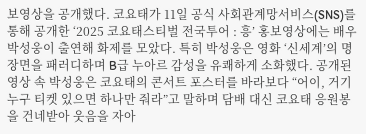보영상을 공개했다. 코요태가 11일 공식 사회관계망서비스(SNS)를 통해 공개한 ‘2025 코요태스티벌 전국투어 : 흥’ 홍보영상에는 배우 박성웅이 출연해 화제를 모았다. 특히 박성웅은 영화 ‘신세계’의 명장면을 패러디하며 B급 누아르 감성을 유쾌하게 소화했다. 공개된 영상 속 박성웅은 코요태의 콘서트 포스터를 바라보다 “어이, 거기 누구 티켓 있으면 하나만 줘라”고 말하며 담배 대신 코요태 응원봉을 건네받아 웃음을 자아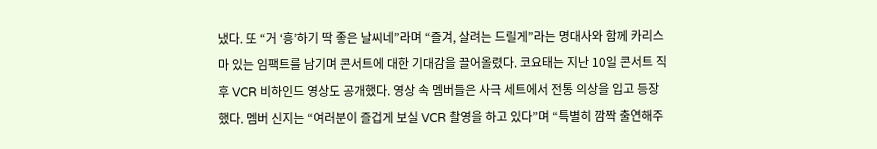냈다. 또 “거 ‘흥’하기 딱 좋은 날씨네”라며 “즐겨, 살려는 드릴게”라는 명대사와 함께 카리스마 있는 임팩트를 남기며 콘서트에 대한 기대감을 끌어올렸다. 코요태는 지난 10일 콘서트 직후 VCR 비하인드 영상도 공개했다. 영상 속 멤버들은 사극 세트에서 전통 의상을 입고 등장했다. 멤버 신지는 “여러분이 즐겁게 보실 VCR 촬영을 하고 있다”며 “특별히 깜짝 출연해주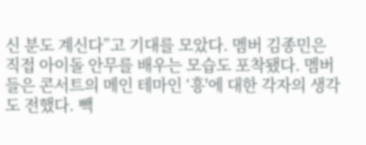신 분도 계신다”고 기대를 모았다. 멤버 김종민은 직접 아이돌 안무를 배우는 모습도 포착됐다. 멤버들은 콘서트의 메인 테마인 ‘흥'에 대한 각자의 생각도 전했다. 빽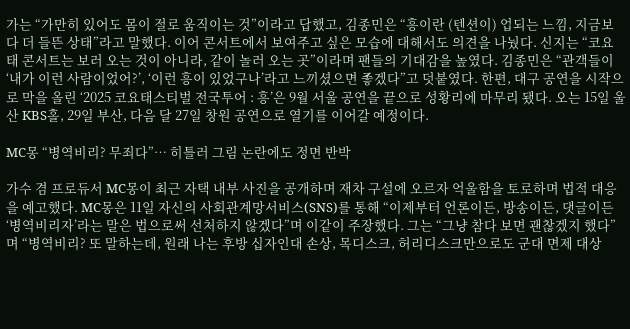가는 “가만히 있어도 몸이 절로 움직이는 것”이라고 답했고, 김종민은 “흥이란 (텐션이) 업되는 느낌, 지금보다 더 들뜬 상태”라고 말했다. 이어 콘서트에서 보여주고 싶은 모습에 대해서도 의견을 나눴다. 신지는 “코요태 콘서트는 보러 오는 것이 아니라, 같이 놀러 오는 곳”이라며 팬들의 기대감을 높였다. 김종민은 “관객들이 ‘내가 이런 사람이었어?’, ‘이런 흥이 있었구나’라고 느끼셨으면 좋겠다”고 덧붙였다. 한편, 대구 공연을 시작으로 막을 올린 ‘2025 코요태스티벌 전국투어 : 흥’은 9월 서울 공연을 끝으로 성황리에 마무리 됐다. 오는 15일 울산 KBS홀, 29일 부산, 다음 달 27일 창원 공연으로 열기를 이어갈 예정이다.

MC몽 “병역비리? 무죄다”… 히틀러 그림 논란에도 정면 반박

가수 겸 프로듀서 MC몽이 최근 자택 내부 사진을 공개하며 재차 구설에 오르자 억울함을 토로하며 법적 대응을 예고했다. MC몽은 11일 자신의 사회관계망서비스(SNS)를 통해 “이제부터 언론이든, 방송이든, 댓글이든 ‘병역비리자’라는 말은 법으로써 선처하지 않겠다”며 이같이 주장했다. 그는 “그냥 참다 보면 괜찮겠지 했다”며 “병역비리? 또 말하는데, 원래 나는 후방 십자인대 손상, 목디스크, 허리디스크만으로도 군대 면제 대상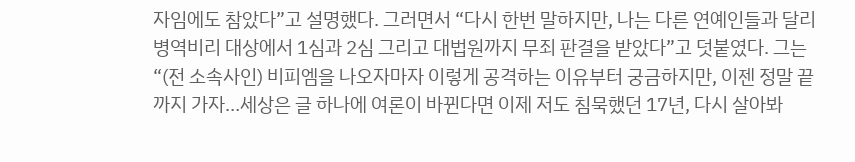자임에도 참았다”고 설명했다. 그러면서 “다시 한번 말하지만, 나는 다른 연예인들과 달리 병역비리 대상에서 1심과 2심 그리고 대법원까지 무죄 판결을 받았다”고 덧붙였다. 그는 “(전 소속사인) 비피엠을 나오자마자 이렇게 공격하는 이유부터 궁금하지만, 이젠 정말 끝까지 가자…세상은 글 하나에 여론이 바뀐다면 이제 저도 침묵했던 17년, 다시 살아봐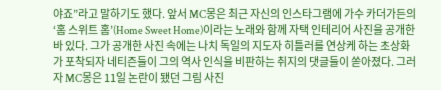야죠”라고 말하기도 했다. 앞서 MC몽은 최근 자신의 인스타그램에 가수 카더가든의 ‘홈 스위트 홈’(Home Sweet Home)이라는 노래와 함께 자택 인테리어 사진을 공개한 바 있다. 그가 공개한 사진 속에는 나치 독일의 지도자 히틀러를 연상케 하는 초상화가 포착되자 네티즌들이 그의 역사 인식을 비판하는 취지의 댓글들이 쏟아졌다. 그러자 MC몽은 11일 논란이 됐던 그림 사진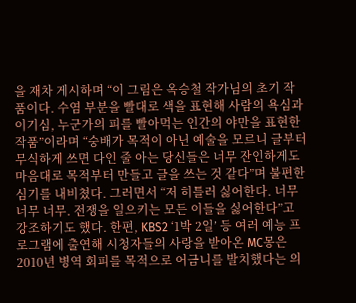을 재차 게시하며 “이 그림은 옥승철 작가님의 초기 작품이다. 수염 부분을 빨대로 색을 표현해 사람의 욕심과 이기심, 누군가의 피를 빨아먹는 인간의 야만을 표현한 작품”이라며 “숭배가 목적이 아닌 예술을 모르니 글부터 무식하게 쓰면 다인 줄 아는 당신들은 너무 잔인하게도 마음대로 목적부터 만들고 글을 쓰는 것 같다”며 불편한 심기를 내비쳤다. 그러면서 “저 히틀러 싫어한다. 너무 너무 너무. 전쟁을 일으키는 모든 이들을 싫어한다”고 강조하기도 했다. 한편, KBS2 ‘1박 2일’ 등 여러 예능 프로그램에 출연해 시청자들의 사랑을 받아온 MC몽은 2010년 병역 회피를 목적으로 어금니를 발치했다는 의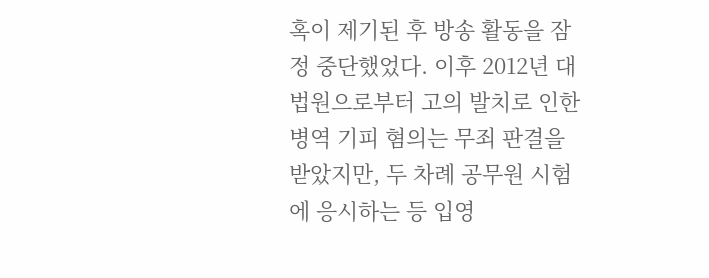혹이 제기된 후 방송 활동을 잠정 중단했었다. 이후 2012년 대법원으로부터 고의 발치로 인한 병역 기피 혐의는 무죄 판결을 받았지만, 두 차례 공무원 시험에 응시하는 등 입영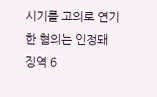시기를 고의로 연기한 혐의는 인정돼 징역 6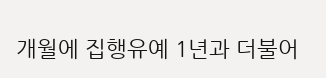개월에 집행유예 1년과 더불어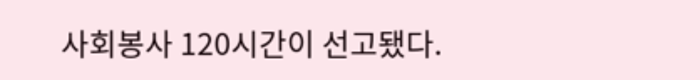사회봉사 120시간이 선고됐다.